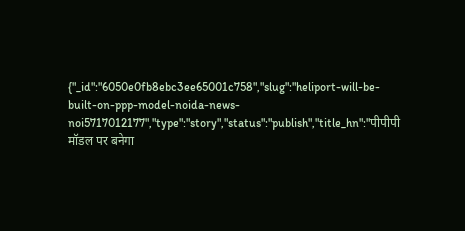{"_id":"6050e0fb8ebc3ee65001c758","slug":"heliport-will-be-built-on-ppp-model-noida-news-noi5717012177","type":"story","status":"publish","title_hn":"पीपीपी मॉडल पर बनेगा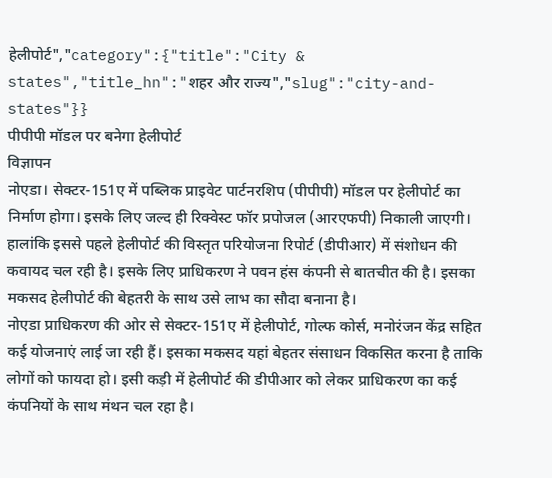हेलीपोर्ट","category":{"title":"City & states","title_hn":"शहर और राज्य","slug":"city-and-states"}}
पीपीपी मॉडल पर बनेगा हेलीपोर्ट
विज्ञापन
नोएडा। सेक्टर-151ए में पब्लिक प्राइवेट पार्टनरशिप (पीपीपी) मॉडल पर हेलीपोर्ट का निर्माण होगा। इसके लिए जल्द ही रिक्वेस्ट फॉर प्रपोजल (आरएफपी) निकाली जाएगी। हालांकि इससे पहले हेलीपोर्ट की विस्तृत परियोजना रिपोर्ट (डीपीआर) में संशोधन की कवायद चल रही है। इसके लिए प्राधिकरण ने पवन हंस कंपनी से बातचीत की है। इसका मकसद हेलीपोर्ट की बेहतरी के साथ उसे लाभ का सौदा बनाना है।
नोएडा प्राधिकरण की ओर से सेक्टर-151ए में हेलीपोर्ट, गोल्फ कोर्स, मनोरंजन केंद्र सहित कई योजनाएं लाई जा रही हैं। इसका मकसद यहां बेहतर संसाधन विकसित करना है ताकि लोगों को फायदा हो। इसी कड़ी में हेलीपोर्ट की डीपीआर को लेकर प्राधिकरण का कई कंपनियों के साथ मंथन चल रहा है।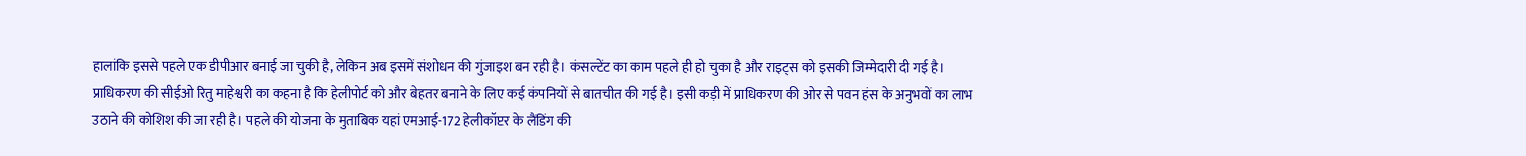हालांकि इससे पहले एक डीपीआर बनाई जा चुकी है, लेकिन अब इसमें संशोधन की गुंजाइश बन रही है। कंसल्टेंट का काम पहले ही हो चुका है और राइट्स को इसकी जिम्मेदारी दी गई है।
प्राधिकरण की सीईओ रितु माहेश्वरी का कहना है कि हेलीपोर्ट को और बेहतर बनाने के लिए कई कंपनियों से बातचीत की गई है। इसी कड़ी में प्राधिकरण की ओर से पवन हंस के अनुभवों का लाभ उठाने की कोशिश की जा रही है। पहले की योजना के मुताबिक यहां एमआई-172 हेलीकॉप्टर के लैंडिंग की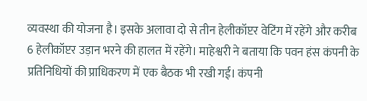व्यवस्था की योजना है। इसके अलावा दो से तीन हेलीकॉप्टर वेटिंग में रहेंगे और करीब 6 हेलीकॉप्टर उड़ान भरने की हालत में रहेंगे। माहेश्वरी ने बताया कि पवन हंस कंपनी के प्रतिनिधियों की प्राधिकरण में एक बैठक भी रखी गई। कंपनी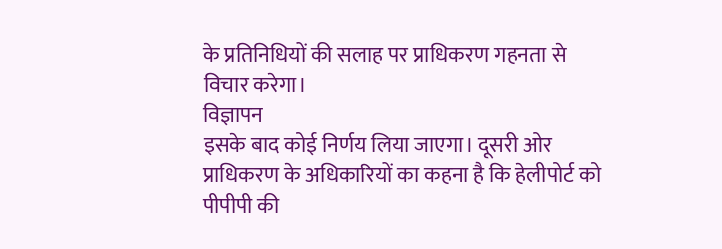के प्रतिनिधियों की सलाह पर प्राधिकरण गहनता से विचार करेगा।
विज्ञापन
इसके बाद कोई निर्णय लिया जाएगा। दूसरी ओर प्राधिकरण के अधिकारियों का कहना है कि हेलीपोर्ट को पीपीपी की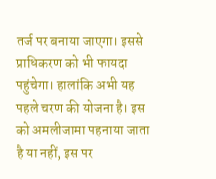तर्ज पर बनाया जाएगा। इससे प्राधिकरण को भी फायदा पहुंचेगा। हालांकि अभी यह पहले चरण की योजना है। इस को अमलीजामा पहनाया जाता है या नहीं, इस पर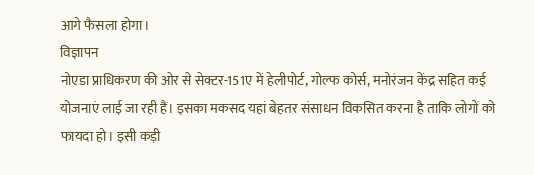आगे फैसला होगा।
विज्ञापन
नोएडा प्राधिकरण की ओर से सेक्टर-151ए में हेलीपोर्ट, गोल्फ कोर्स, मनोरंजन केंद्र सहित कई योजनाएं लाई जा रही हैं। इसका मकसद यहां बेहतर संसाधन विकसित करना है ताकि लोगों को फायदा हो। इसी कड़ी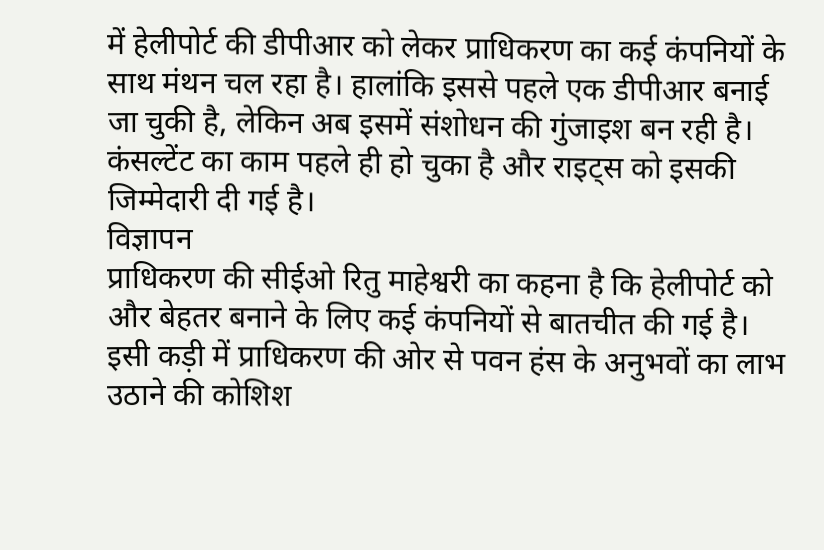में हेलीपोर्ट की डीपीआर को लेकर प्राधिकरण का कई कंपनियों के साथ मंथन चल रहा है। हालांकि इससे पहले एक डीपीआर बनाई जा चुकी है, लेकिन अब इसमें संशोधन की गुंजाइश बन रही है। कंसल्टेंट का काम पहले ही हो चुका है और राइट्स को इसकी जिम्मेदारी दी गई है।
विज्ञापन
प्राधिकरण की सीईओ रितु माहेश्वरी का कहना है कि हेलीपोर्ट को और बेहतर बनाने के लिए कई कंपनियों से बातचीत की गई है। इसी कड़ी में प्राधिकरण की ओर से पवन हंस के अनुभवों का लाभ उठाने की कोशिश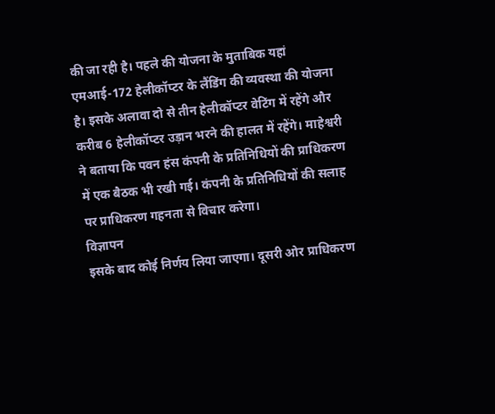की जा रही है। पहले की योजना के मुताबिक यहां एमआई-172 हेलीकॉप्टर के लैंडिंग की व्यवस्था की योजना है। इसके अलावा दो से तीन हेलीकॉप्टर वेटिंग में रहेंगे और करीब 6 हेलीकॉप्टर उड़ान भरने की हालत में रहेंगे। माहेश्वरी ने बताया कि पवन हंस कंपनी के प्रतिनिधियों की प्राधिकरण में एक बैठक भी रखी गई। कंपनी के प्रतिनिधियों की सलाह पर प्राधिकरण गहनता से विचार करेगा।
विज्ञापन
इसके बाद कोई निर्णय लिया जाएगा। दूसरी ओर प्राधिकरण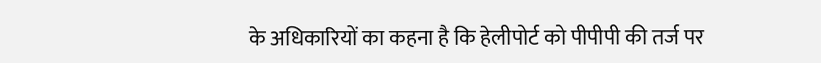के अधिकारियों का कहना है कि हेलीपोर्ट को पीपीपी की तर्ज पर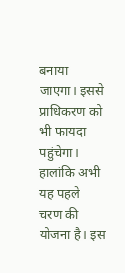बनाया जाएगा। इससे प्राधिकरण को भी फायदा पहुंचेगा। हालांकि अभी यह पहले चरण की योजना है। इस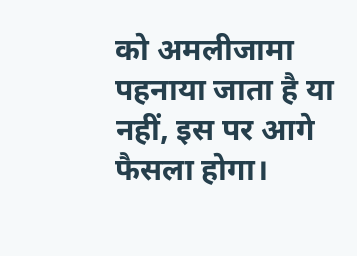को अमलीजामा पहनाया जाता है या नहीं, इस पर आगे फैसला होगा।